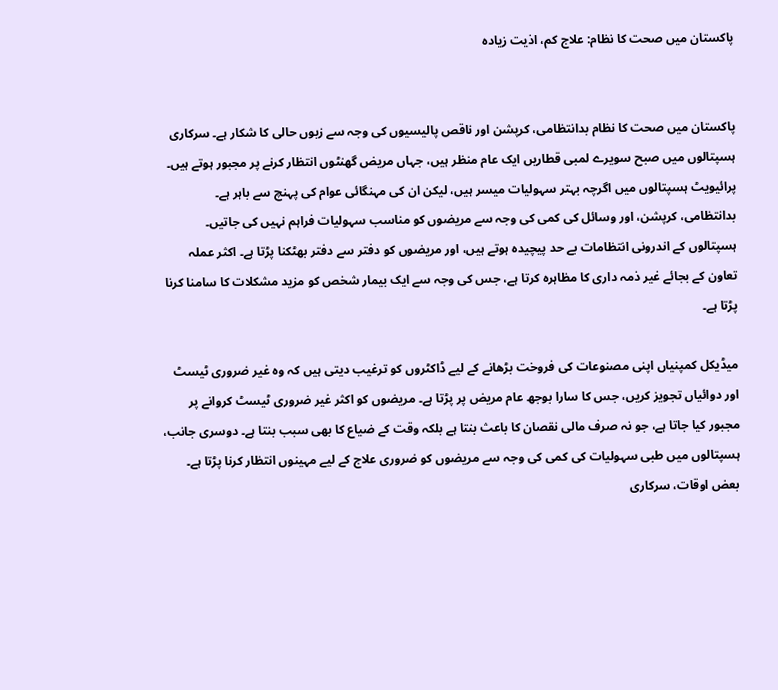پاکستان میں صحت کا نظام: علاج کم، اذیت زیادہ


پاکستان میں صحت کا نظام بدانتظامی، کرپشن اور ناقص پالیسیوں کی وجہ سے زبوں حالی کا شکار ہے۔ سرکاری ہسپتالوں میں صبح سویرے لمبی قطاریں ایک عام منظر ہیں، جہاں مریض گھنٹوں انتظار کرنے پر مجبور ہوتے ہیں۔ پرائیویٹ ہسپتالوں میں اگرچہ بہتر سہولیات میسر ہیں، لیکن ان کی مہنگائی عوام کی پہنچ سے باہر ہے۔ بدانتظامی، کرپشن، اور وسائل کی کمی کی وجہ سے مریضوں کو مناسب سہولیات فراہم نہیں کی جاتیں۔ ہسپتالوں کے اندرونی انتظامات بے حد پیچیدہ ہوتے ہیں، اور مریضوں کو دفتر سے دفتر بھٹکنا پڑتا ہے۔ اکثر عملہ تعاون کے بجائے غیر ذمہ داری کا مظاہرہ کرتا ہے، جس کی وجہ سے ایک بیمار شخص کو مزید مشکلات کا سامنا کرنا پڑتا ہے۔

میڈیکل کمپنیاں اپنی مصنوعات کی فروخت بڑھانے کے لیے ڈاکٹروں کو ترغیب دیتی ہیں کہ وہ غیر ضروری ٹیسٹ اور دوائیاں تجویز کریں، جس کا سارا بوجھ عام مریض پر پڑتا ہے۔ مریضوں کو اکثر غیر ضروری ٹیسٹ کروانے پر مجبور کیا جاتا ہے، جو نہ صرف مالی نقصان کا باعث بنتا ہے بلکہ وقت کے ضیاع کا بھی سبب بنتا ہے۔ دوسری جانب، ہسپتالوں میں طبی سہولیات کی کمی کی وجہ سے مریضوں کو ضروری علاج کے لیے مہینوں انتظار کرنا پڑتا ہے۔ بعض اوقات، سرکاری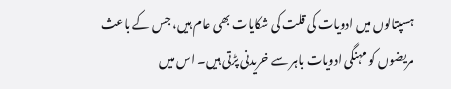ہسپتالوں میں ادویات کی قلت کی شکایات بھی عام ہیں، جس کے باعث مریضوں کو مہنگی ادویات باہر سے خریدنی پڑتی ہیں۔ اس میں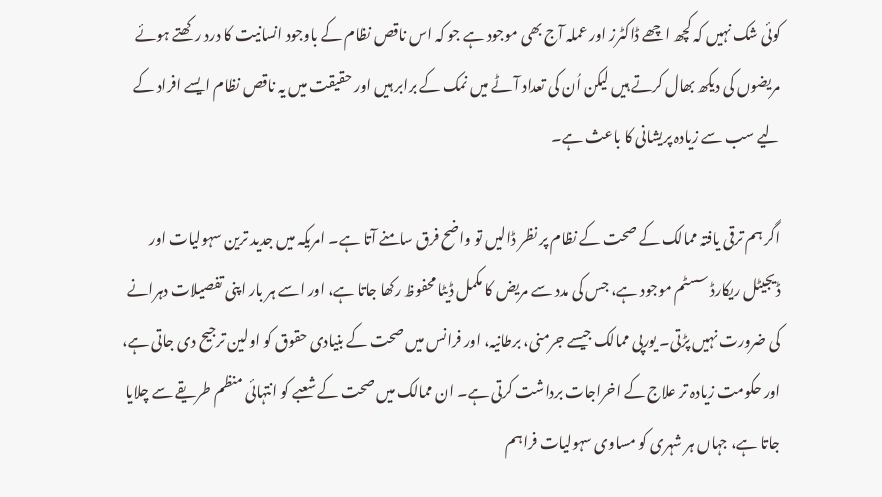کوئی شک نہیں کہ کچھ اچھے ڈاکٹرز اور عملہ آج بھی موجود ہے جو کہ اس ناقص نظام کے باوجود انسانیت کا درد رکھتے ہوئے مریضوں کی دیکھ بھال کرتے ہیں لیکن اُن کی تعداد آٹے میں نمک کے برابر ہیں اور حقیقت میں یہ ناقص نظام ایسے افراد کے لیے سب سے زیادہ پریشانی کا باعث ہے۔

اگر ہم ترقی یافتہ ممالک کے صحت کے نظام پر نظر ڈالیں تو واضح فرق سامنے آتا ہے۔ امریکہ میں جدید ترین سہولیات اور ڈیجیٹل ریکارڈ سسٹم موجود ہے، جس کی مدد سے مریض کا مکمل ڈیٹا محفوظ رکھا جاتا ہے، اور اسے ہر بار اپنی تفصیلات دہرانے کی ضرورت نہیں پڑتی۔ یورپی ممالک جیسے جرمنی، برطانیہ، اور فرانس میں صحت کے بنیادی حقوق کو اولین ترجیح دی جاتی ہے، اور حکومت زیادہ تر علاج کے اخراجات برداشت کرتی ہے۔ ان ممالک میں صحت کے شعبے کو انتہائی منظم طریقے سے چلایا جاتا ہے، جہاں ہر شہری کو مساوی سہولیات فراہم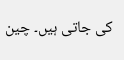کی جاتی ہیں۔ چین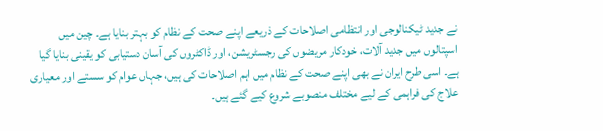نے جدید ٹیکنالوجی اور انتظامی اصلاحات کے ذریعے اپنے صحت کے نظام کو بہتر بنایا ہے۔ چین میں اسپتالوں میں جدید آلات، خودکار مریضوں کی رجسٹریشن، اور ڈاکٹروں کی آسان دستیابی کو یقینی بنایا گیا ہے۔ اسی طرح ایران نے بھی اپنے صحت کے نظام میں اہم اصلاحات کی ہیں، جہاں عوام کو سستے اور معیاری علاج کی فراہمی کے لیے مختلف منصوبے شروع کیے گئے ہیں۔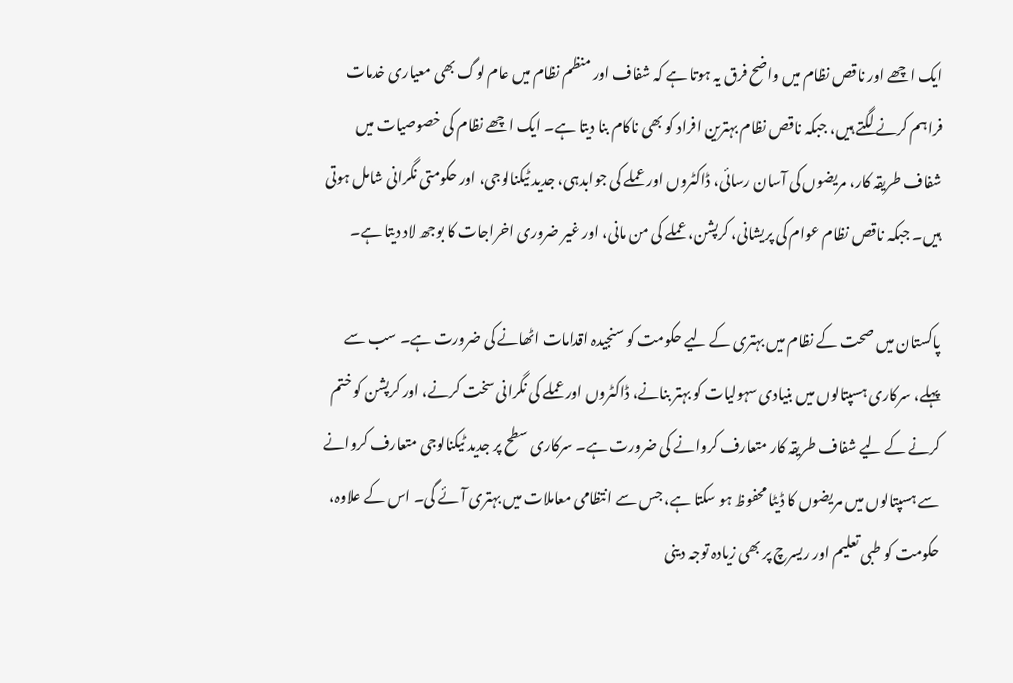ایک اچھے اور ناقص نظام میں واضح فرق یہ ہوتا ہے کہ شفاف اور منظم نظام میں عام لوگ بھی معیاری خدمات فراہم کرنے لگتے ہیں، جبکہ ناقص نظام بہترین افراد کو بھی ناکام بنا دیتا ہے۔ ایک اچھے نظام کی خصوصیات میں شفاف طریقہ کار، مریضوں کی آسان رسائی، ڈاکٹروں اور عملے کی جوابدہی، جدید ٹیکنالوجی، اور حکومتی نگرانی شامل ہوتی ہیں۔ جبکہ ناقص نظام عوام کی پریشانی، کرپشن، عملے کی من مانی، اور غیر ضروری اخراجات کا بوجھ لاد دیتا ہے۔

پاکستان میں صحت کے نظام میں بہتری کے لیے حکومت کو سنجیدہ اقدامات اٹھانے کی ضرورت ہے۔ سب سے پہلے، سرکاری ہسپتالوں میں بنیادی سہولیات کو بہتر بنانے، ڈاکٹروں اور عملے کی نگرانی سخت کرنے، اور کرپشن کو ختم کرنے کے لیے شفاف طریقہ کار متعارف کروانے کی ضرورت ہے۔ سرکاری سطح پر جدید ٹیکنالوجی متعارف کروانے سے ہسپتالوں میں مریضوں کا ڈیٹا محفوظ ہو سکتا ہے، جس سے انتظامی معاملات میں بہتری آئے گی۔ اس کے علاوہ، حکومت کو طبی تعلیم اور ریسرچ پر بھی زیادہ توجہ دینی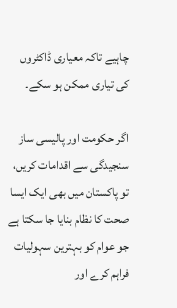چاہیے تاکہ معیاری ڈاکٹروں کی تیاری ممکن ہو سکے۔

اگر حکومت اور پالیسی ساز سنجیدگی سے اقدامات کریں، تو پاکستان میں بھی ایک ایسا صحت کا نظام بنایا جا سکتا ہے جو عوام کو بہترین سہولیات فراہم کرے اور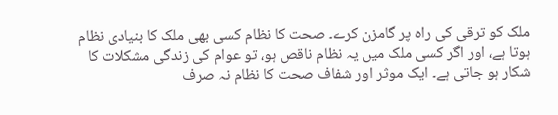ملک کو ترقی کی راہ پر گامزن کرے۔ صحت کا نظام کسی بھی ملک کا بنیادی نظام ہوتا ہے، اور اگر کسی ملک میں یہ نظام ناقص ہو، تو عوام کی زندگی مشکلات کا شکار ہو جاتی ہے۔ ایک موثر اور شفاف صحت کا نظام نہ صرف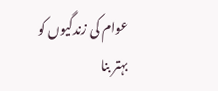عوام کی زندگیوں کو بہتر بنا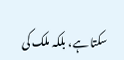سکتا ہے، بلکہ ملک کی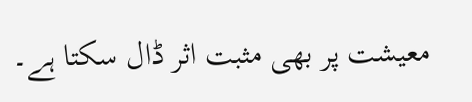معیشت پر بھی مثبت اثر ڈال سکتا ہے۔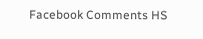Facebook Comments HS